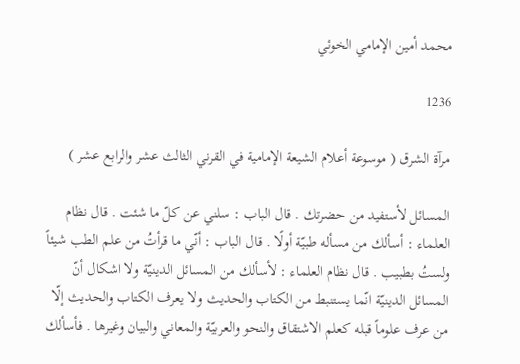محمد أمين الإمامي الخوئي

1236

مرآة الشرق ( موسوعة أعلام الشيعة الإمامية في القرني الثالث عشر والرابع عشر )

المسائل لأستفيد من حضرتك . قال الباب : سلني عن كلّ ما شئت . قال نظام العلماء : أسألك من مسأله طبيّة أولًا . قال الباب : أنّي ما قرأتُ من علم الطب شيئاً ولستُ بطبيب . قال نظام العلماء : لأسألك من المسائل الدينيّة ولا اشكال أنّ المسائل الدينيّة انّما يستنبط من الكتاب والحديث ولا يعرف الكتاب والحديث إلّا من عرف علوماً قبله كعلم الاشتقاق والنحو والعربيّة والمعاني والبيان وغيرها . فأسألك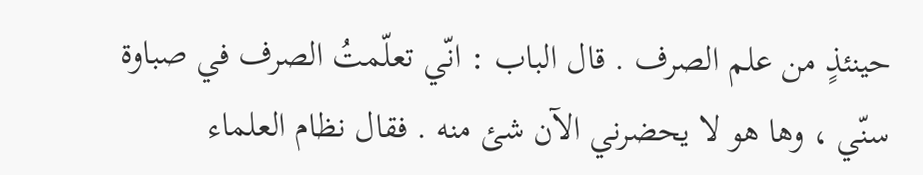حينئذٍ من علم الصرف . قال الباب : انّي تعلّمتُ الصرف في صباوة سنّي ، وها هو لا يحضرني الآن شئ منه . فقال نظام العلماء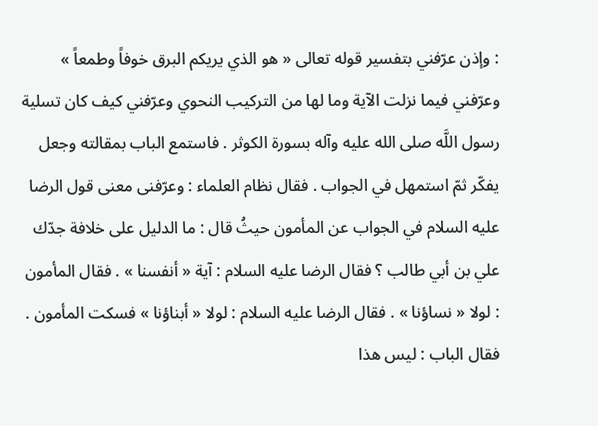: وإذن عرّفني بتفسير قوله تعالى « هو الذي يريكم البرق خوفاً وطمعاً » وعرّفني فيما نزلت الآية وما لها من التركيب النحوي وعرّفني كيف كان تسلية رسول اللَّه صلى الله عليه وآله بسورة الكوثر . فاستمع الباب بمقالته وجعل يفكّر ثمّ استمهل في الجواب . فقال نظام العلماء : وعرّفنى معنى قول الرضا عليه السلام في الجواب عن المأمون حيثُ قال : ما الدليل على خلافة جدّك علي بن أبي طالب ؟ فقال الرضا عليه السلام : آية « أنفسنا » . فقال المأمون : لولا « نساؤنا » . فقال الرضا عليه السلام : لولا « أبناؤنا » فسكت المأمون . فقال الباب : ليس هذا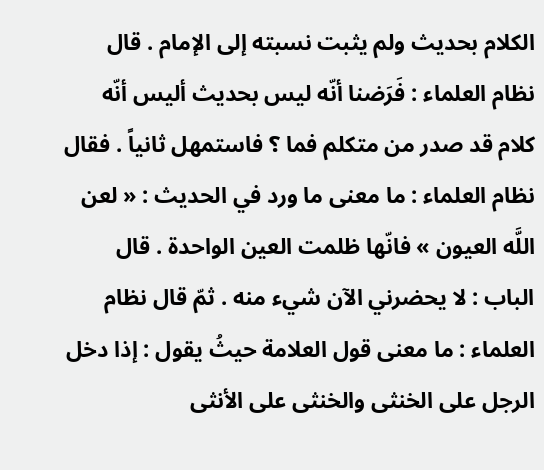الكلام بحديث ولم يثبت نسبته إلى الإمام . قال نظام العلماء : فَرَضنا أنّه ليس بحديث أليس أنّه كلام قد صدر من متكلم فما ؟ فاستمهل ثانياً . فقال نظام العلماء : ما معنى ما ورد في الحديث : « لعن اللَّه العيون » فانّها ظلمت العين الواحدة . قال الباب : لا يحضرني الآن شيء منه . ثمّ قال نظام العلماء : ما معنى قول العلامة حيثُ يقول : إذا دخل الرجل على الخنثى والخنثى على الأنثى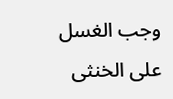وجب الغسل على الخنثى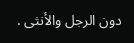دون الرجل والأنثى .